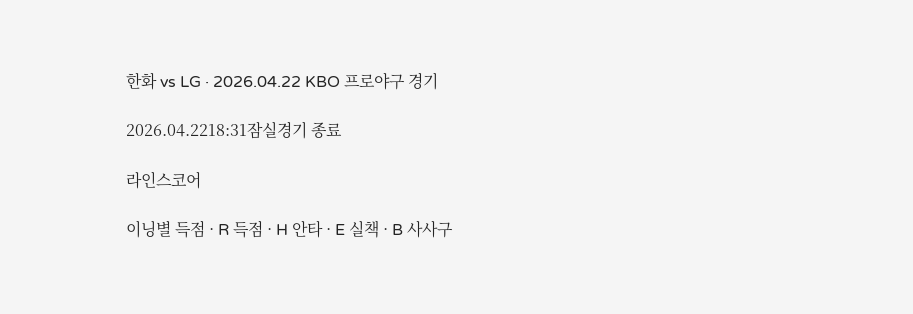한화 vs LG · 2026.04.22 KBO 프로야구 경기

2026.04.2218:31잠실경기 종료

라인스코어

이닝별 득점 · R 득점 · H 안타 · E 실책 · B 사사구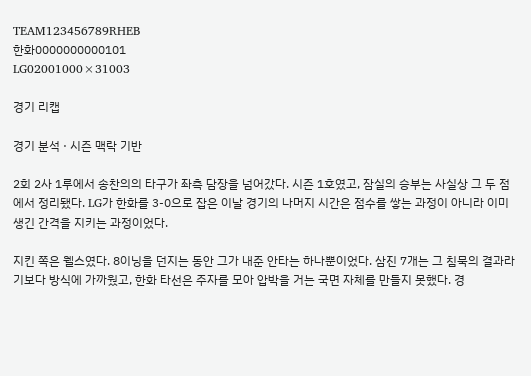TEAM123456789RHEB
한화0000000000101
LG02001000×31003

경기 리캡

경기 분석 · 시즌 맥락 기반

2회 2사 1루에서 송찬의의 타구가 좌측 담장을 넘어갔다. 시즌 1호였고, 잠실의 승부는 사실상 그 두 점에서 정리됐다. LG가 한화를 3-0으로 잡은 이날 경기의 나머지 시간은 점수를 쌓는 과정이 아니라 이미 생긴 간격을 지키는 과정이었다.

지킨 쪽은 웰스였다. 8이닝을 던지는 동안 그가 내준 안타는 하나뿐이었다. 삼진 7개는 그 침묵의 결과라기보다 방식에 가까웠고, 한화 타선은 주자를 모아 압박을 거는 국면 자체를 만들지 못했다. 경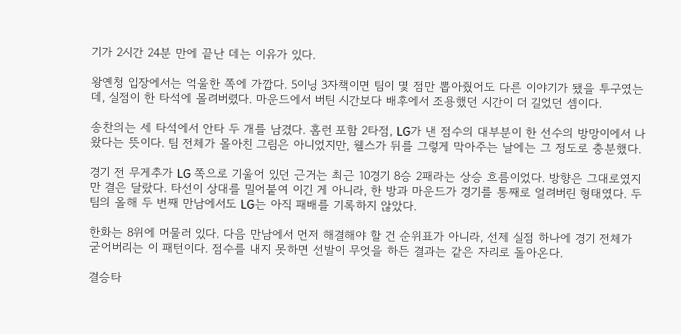기가 2시간 24분 만에 끝난 데는 이유가 있다.

왕옌청 입장에서는 억울한 쪽에 가깝다. 5이닝 3자책이면 팀이 몇 점만 뽑아줬어도 다른 이야기가 됐을 투구였는데, 실점이 한 타석에 몰려버렸다. 마운드에서 버틴 시간보다 배후에서 조용했던 시간이 더 길었던 셈이다.

송찬의는 세 타석에서 안타 두 개를 남겼다. 홈런 포함 2타점, LG가 낸 점수의 대부분이 한 선수의 방망이에서 나왔다는 뜻이다. 팀 전체가 몰아친 그림은 아니었지만, 웰스가 뒤를 그렇게 막아주는 날에는 그 정도로 충분했다.

경기 전 무게추가 LG 쪽으로 기울어 있던 근거는 최근 10경기 8승 2패라는 상승 흐름이었다. 방향은 그대로였지만 결은 달랐다. 타선이 상대를 밀어붙여 이긴 게 아니라, 한 방과 마운드가 경기를 통째로 얼려버린 형태였다. 두 팀의 올해 두 번째 만남에서도 LG는 아직 패배를 기록하지 않았다.

한화는 8위에 머물러 있다. 다음 만남에서 먼저 해결해야 할 건 순위표가 아니라, 선제 실점 하나에 경기 전체가 굳어버리는 이 패턴이다. 점수를 내지 못하면 선발이 무엇을 하든 결과는 같은 자리로 돌아온다.

결승타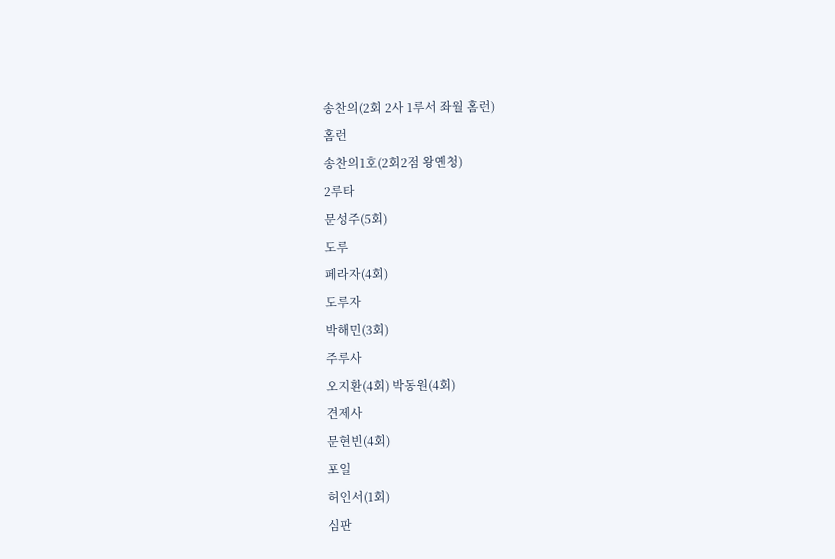송찬의(2회 2사 1루서 좌월 홈런)
홈런
송찬의1호(2회2점 왕옌청)
2루타
문성주(5회)
도루
페라자(4회)
도루자
박해민(3회)
주루사
오지환(4회) 박동원(4회)
견제사
문현빈(4회)
포일
허인서(1회)
심판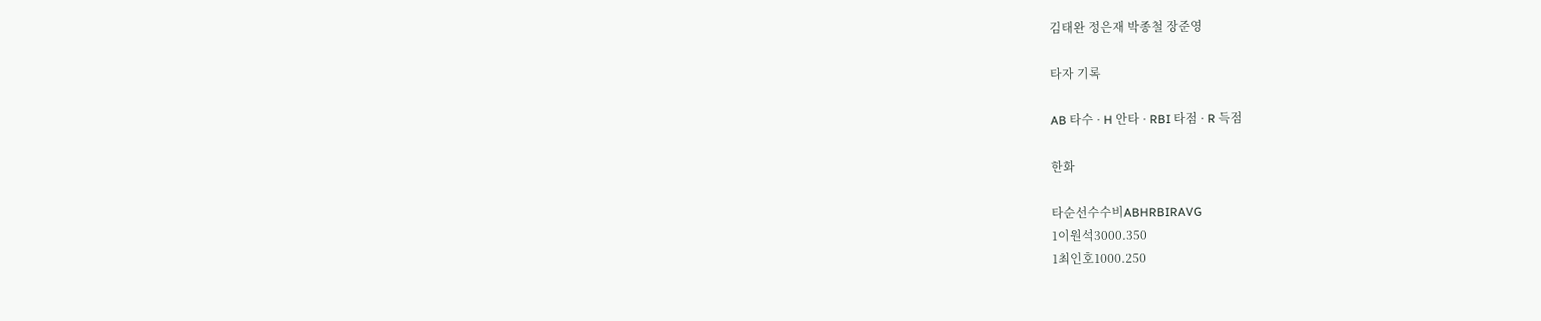김태완 정은재 박종철 장준영

타자 기록

AB 타수 · H 안타 · RBI 타점 · R 득점

한화

타순선수수비ABHRBIRAVG
1이원석3000.350
1최인호1000.250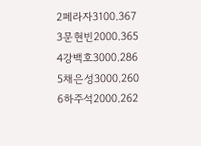2페라자3100.367
3문현빈2000.365
4강백호3000.286
5채은성3000.260
6하주석2000.262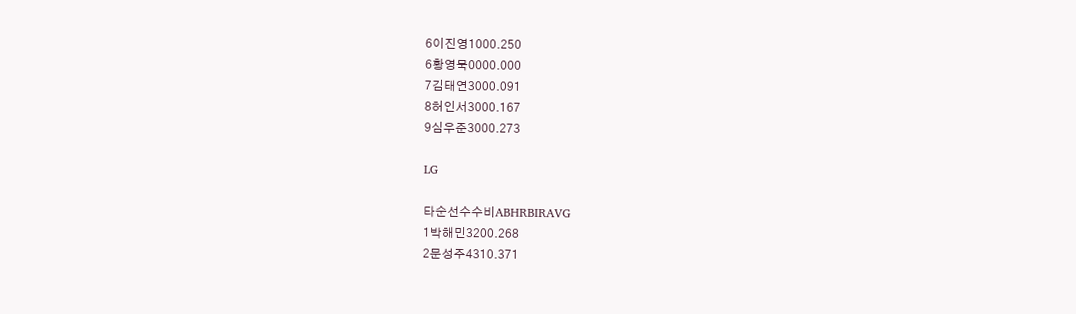6이진영1000.250
6황영묵0000.000
7김태연3000.091
8허인서3000.167
9심우준3000.273

LG

타순선수수비ABHRBIRAVG
1박해민3200.268
2문성주4310.371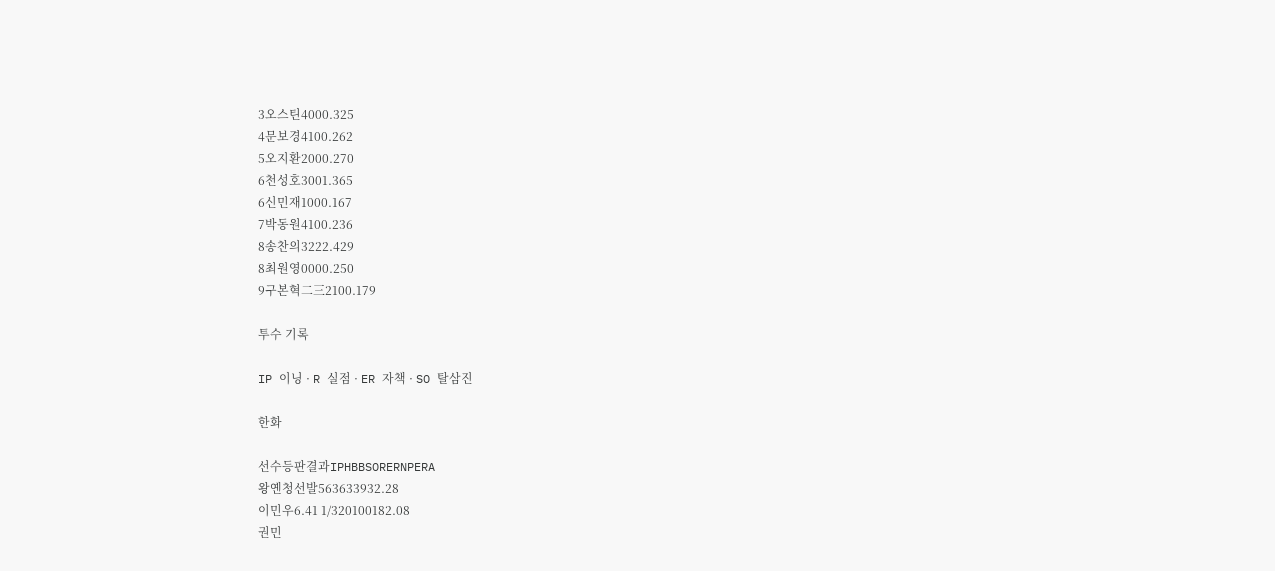3오스틴4000.325
4문보경4100.262
5오지환2000.270
6천성호3001.365
6신민재1000.167
7박동원4100.236
8송찬의3222.429
8최원영0000.250
9구본혁二三2100.179

투수 기록

IP 이닝 · R 실점 · ER 자책 · SO 탈삼진

한화

선수등판결과IPHBBSORERNPERA
왕옌청선발563633932.28
이민우6.41 1/320100182.08
권민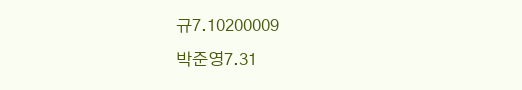규7.10200009
박준영7.31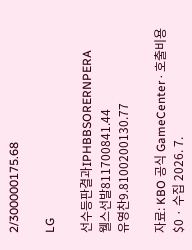2/300000175.68

LG

선수등판결과IPHBBSORERNPERA
웰스선발811700841.44
유영찬9.8100200130.77

자료: KBO 공식 GameCenter · 호출비용 $0 · 수집 2026. 7.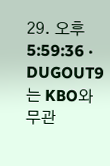29. 오후 5:59:36 · DUGOUT9는 KBO와 무관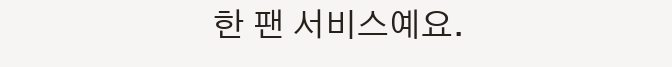한 팬 서비스예요.